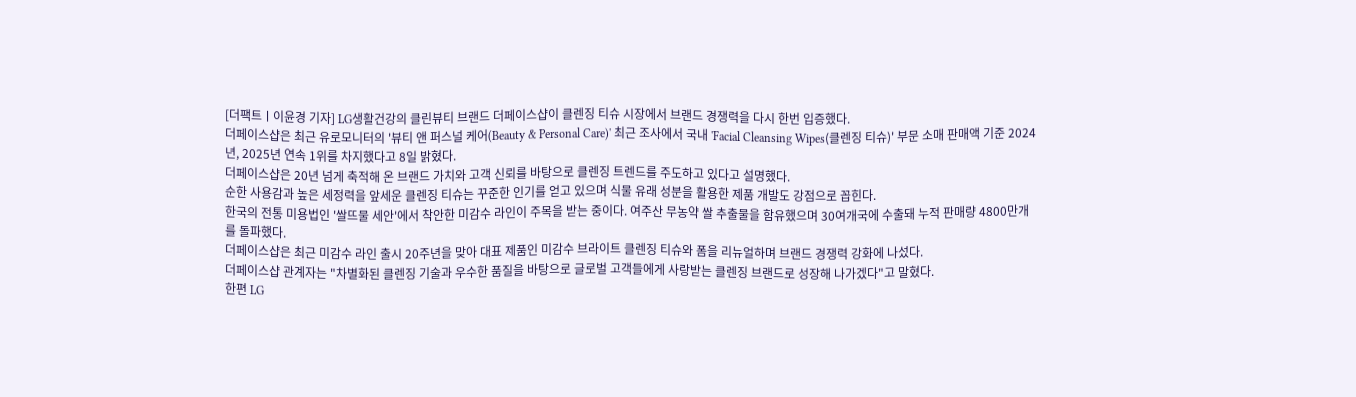[더팩트ㅣ이윤경 기자] LG생활건강의 클린뷰티 브랜드 더페이스샵이 클렌징 티슈 시장에서 브랜드 경쟁력을 다시 한번 입증했다.
더페이스샵은 최근 유로모니터의 '뷰티 앤 퍼스널 케어(Beauty & Personal Care)' 최근 조사에서 국내 'Facial Cleansing Wipes(클렌징 티슈)' 부문 소매 판매액 기준 2024년, 2025년 연속 1위를 차지했다고 8일 밝혔다.
더페이스샵은 20년 넘게 축적해 온 브랜드 가치와 고객 신뢰를 바탕으로 클렌징 트렌드를 주도하고 있다고 설명했다.
순한 사용감과 높은 세정력을 앞세운 클렌징 티슈는 꾸준한 인기를 얻고 있으며 식물 유래 성분을 활용한 제품 개발도 강점으로 꼽힌다.
한국의 전통 미용법인 '쌀뜨물 세안'에서 착안한 미감수 라인이 주목을 받는 중이다. 여주산 무농약 쌀 추출물을 함유했으며 30여개국에 수출돼 누적 판매량 4800만개를 돌파했다.
더페이스샵은 최근 미감수 라인 출시 20주년을 맞아 대표 제품인 미감수 브라이트 클렌징 티슈와 폼을 리뉴얼하며 브랜드 경쟁력 강화에 나섰다.
더페이스샵 관계자는 "차별화된 클렌징 기술과 우수한 품질을 바탕으로 글로벌 고객들에게 사랑받는 클렌징 브랜드로 성장해 나가겠다"고 말혔다.
한편 LG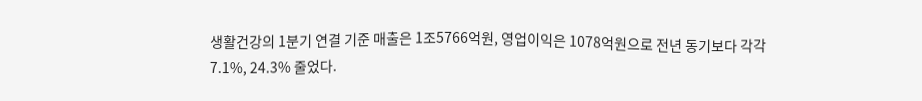생활건강의 1분기 연결 기준 매출은 1조5766억원, 영업이익은 1078억원으로 전년 동기보다 각각 7.1%, 24.3% 줄었다.